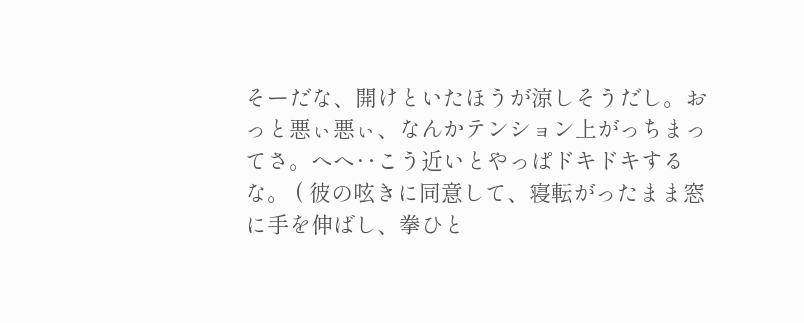そーだな、開けといたほうが涼しそうだし。おっと悪ぃ悪ぃ、なんかテンション上がっちまってさ。へへ‥こう近いとやっぱドキドキするな。 ( 彼の呟きに同意して、寝転がったまま窓に手を伸ばし、拳ひと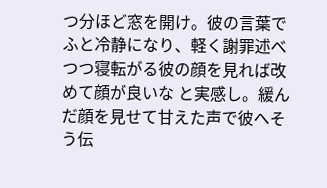つ分ほど窓を開け。彼の言葉でふと冷静になり、軽く謝罪述べつつ寝転がる彼の顔を見れば改めて顔が良いな と実感し。緩んだ顔を見せて甘えた声で彼へそう伝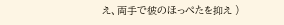え、両手で彼のほっぺたを抑え )